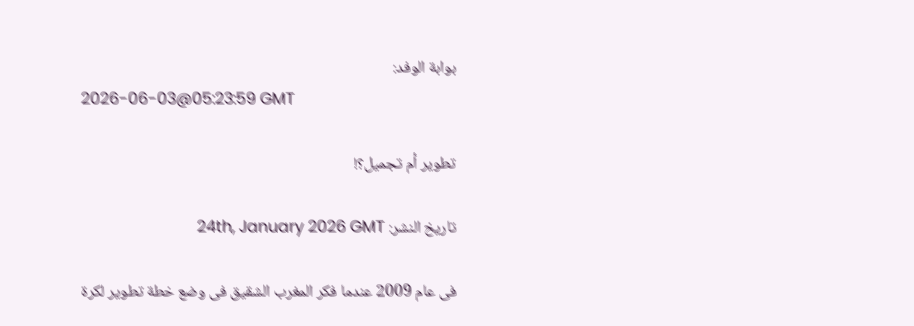بوابة الوفد:
2026-06-03@05:23:59 GMT

تطوير أم تجميل؟!

تاريخ النشر: 24th, January 2026 GMT

فى عام 2009 عندما فكر المغرب الشقيق فى وضع خطة تطوير لكرة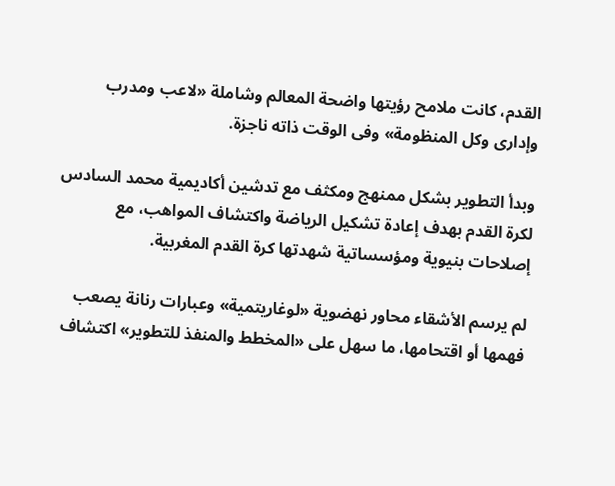القدم، كانت ملامح رؤيتها واضحة المعالم وشاملة «لاعب ومدرب وإدارى وكل المنظومة» وفى الوقت ذاته ناجزة.

وبدأ التطوير بشكل ممنهج ومكثف مع تدشين أكاديمية محمد السادس لكرة القدم بهدف إعادة تشكيل الرياضة واكتشاف المواهب، مع إصلاحات بنيوية ومؤسساتية شهدتها كرة القدم المغربية.

لم يرسم الأشقاء محاور نهضوية «لوغاريتمية» وعبارات رنانة يصعب فهمها أو اقتحامها، ما سهل على «المخطط والمنفذ للتطوير» اكتشاف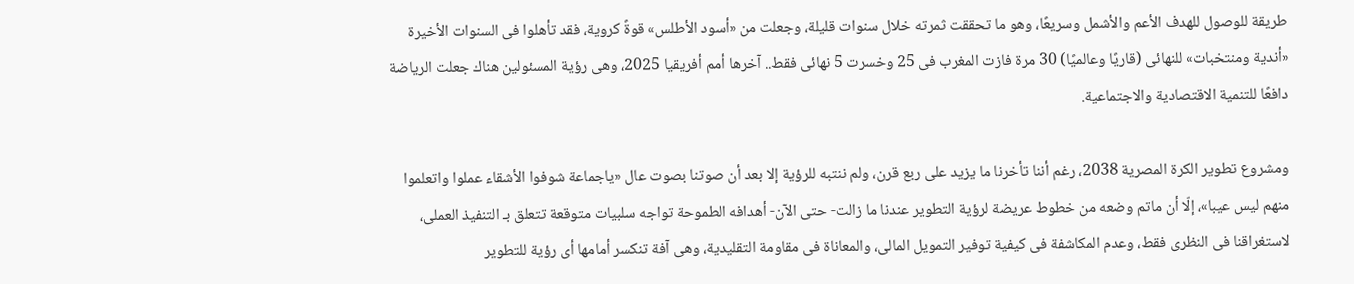طريقة للوصول للهدف الأعم والأشمل وسريعًا، وهو ما تحققت ثمرته خلال سنوات قليلة، وجعلت من «أسود الأطلس» قوةً كروية، فقد تأهلوا فى السنوات الأخيرة «أندية ومنتخبات» للنهائى (قاريًا وعالميًا) 30 مرة فازت المغرب فى 25 وخسرت 5 نهائى فقط.. آخرها أمم أفريقيا 2025، وهى رؤية المسئولين هناك جعلت الرياضة دافعًا للتنمية الاقتصادية والاجتماعية.

ومشروع تطوير الكرة المصرية 2038، رغم أننا تأخرنا ما يزيد على ربع قرن، ولم ننتبه للرؤية إلا بعد أن صوتنا بصوت عال «ياجماعة شوفوا الأشقاء عملوا واتعلموا منهم ليس عيبا»، إلّا أن ماتم وضعه من خطوط عريضة لرؤية التطوير عندنا ما زالت- حتى الآن- أهدافه الطموحة تواجه سلبيات متوقعة تتعلق بـ التنفيذ العملى، لاستغراقنا فى النظرى فقط، وعدم المكاشفة فى كيفية توفير التمويل المالى، والمعاناة فى مقاومة التقليدية، وهى آفة تنكسر أمامها أى رؤية للتطوير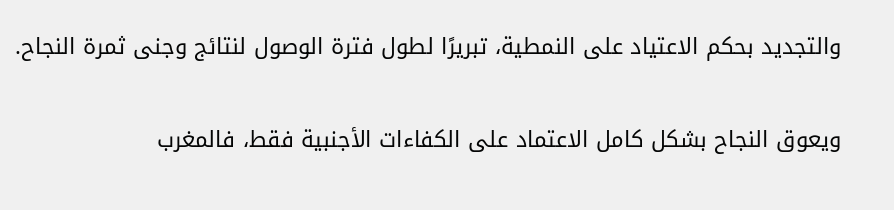والتجديد بحكم الاعتياد على النمطية، تبريرًا لطول فترة الوصول لنتائج وجنى ثمرة النجاح.

ويعوق النجاح بشكل كامل الاعتماد على الكفاءات الأجنبية فقط، فالمغرب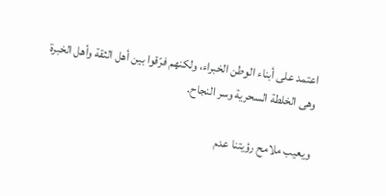اعتمد على أبناء الوطن الخبراء، ولكنهم فرّقوا بين أهل الثقة وأهل الخبرة وهى الخلطة السحرية وسر النجاح.

ويعيب ملامح رؤيتنا عدم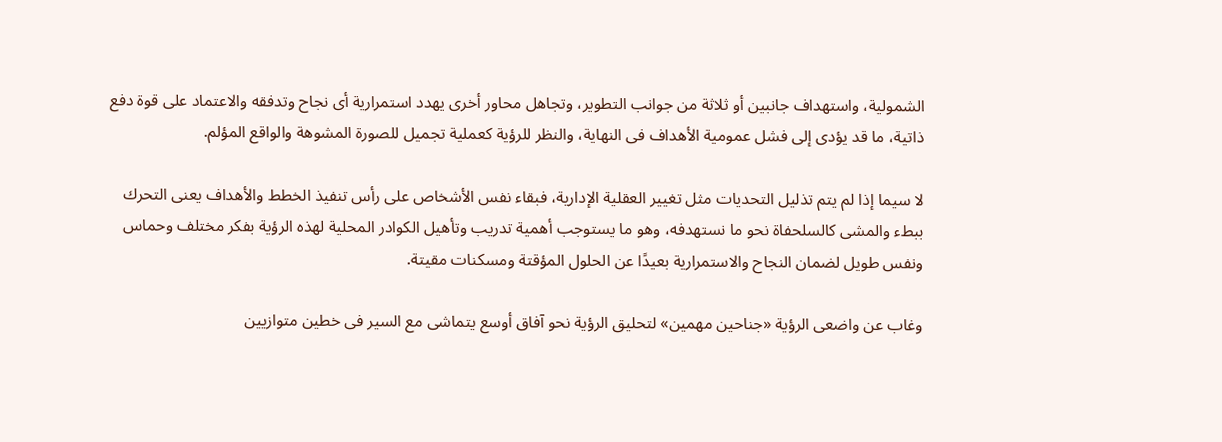الشمولية، واستهداف جانبين أو ثلاثة من جوانب التطوير، وتجاهل محاور أخرى يهدد استمرارية أى نجاح وتدفقه والاعتماد على قوة دفع ذاتية، ما قد يؤدى إلى فشل عمومية الأهداف فى النهاية، والنظر للرؤية كعملية تجميل للصورة المشوهة والواقع المؤلم.

لا سيما إذا لم يتم تذليل التحديات مثل تغيير العقلية الإدارية، فبقاء نفس الأشخاص على رأس تنفيذ الخطط والأهداف يعنى التحرك ببطء والمشى كالسلحفاة نحو ما نستهدفه، وهو ما يستوجب أهمية تدريب وتأهيل الكوادر المحلية لهذه الرؤية بفكر مختلف وحماس ونفس طويل لضمان النجاح والاستمرارية بعيدًا عن الحلول المؤقتة ومسكنات مقيتة.

وغاب عن واضعى الرؤية «جناحين مهمين» لتحليق الرؤية نحو آفاق أوسع يتماشى مع السير فى خطين متوازيين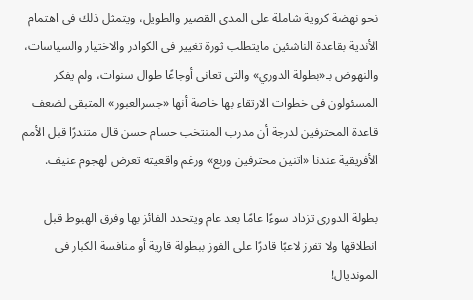نحو نهضة كروية شاملة على المدى القصير والطويل، ويتمثل ذلك فى اهتمام الأندية بقاعدة الناشئين مايتطلب ثورة تغيير فى الكوادر والاختيار والسياسات، والنهوض بـ«بطولة الدوري» والتى تعانى أوجاعًا طوال سنوات، ولم يفكر المسئولون فى خطوات الارتقاء بها خاصة أنها «جسرالعبور» المتبقى لضعف قاعدة المحترفين لدرجة أن مدرب المنتخب حسام حسن قال متندرًا قبل الأمم الأفريقية عندنا «اتنين محترفين وربع» ورغم واقعيته تعرض لهجوم عنيف.

بطولة الدورى تزداد سوءًا عامًا بعد عام ويتحدد الفائز بها وفرق الهبوط قبل انطلاقها ولا تفرز لاعبًا قادرًا على الفوز ببطولة قارية أو منافسة الكبار فى المونديال!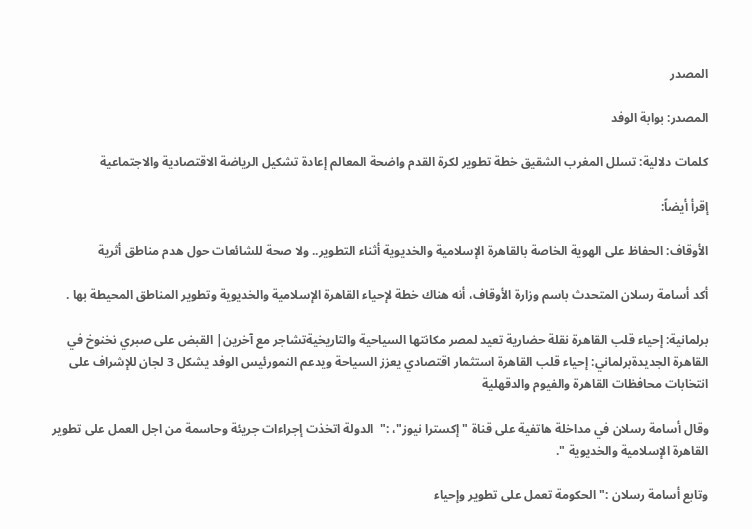المصدر

المصدر: بوابة الوفد

كلمات دلالية: تسلل المغرب الشقيق خطة تطوير لكرة القدم واضحة المعالم إعادة تشكيل الرياضة الاقتصادية والاجتماعية

إقرأ أيضاً:

الأوقاف: الحفاظ على الهوية الخاصة بالقاهرة الإسلامية والخديوية أثناء التطوير.. ولا صحة للشائعات حول هدم مناطق أثرية

أكد أسامة رسلان المتحدث باسم وزارة الأوقاف، أنه هناك خطة لإحياء القاهرة الإسلامية والخديوية وتطوير المناطق المحيطة بها .

برلمانية: إحياء قلب القاهرة نقلة حضارية تعيد لمصر مكانتها السياحية والتاريخيةتشاجر مع آخرين| القبض على صبري نخنوخ في القاهرة الجديدةبرلماني: إحياء قلب القاهرة استثمار اقتصادي يعزز السياحة ويدعم النمورئيس الوفد يشكل 3 لجان للإشراف على انتخابات محافظات القاهرة والفيوم والدقهلية

وقال أسامة رسلان في مداخلة هاتفية على قناة " إكسترا نيوز"، :"  الدولة اتخذت إجراءات جريئة وحاسمة من اجل العمل على تطوير القاهرة الإسلامية والخديوية ".

وتابع أسامة رسلان :" الحكومة تعمل على تطوير وإحياء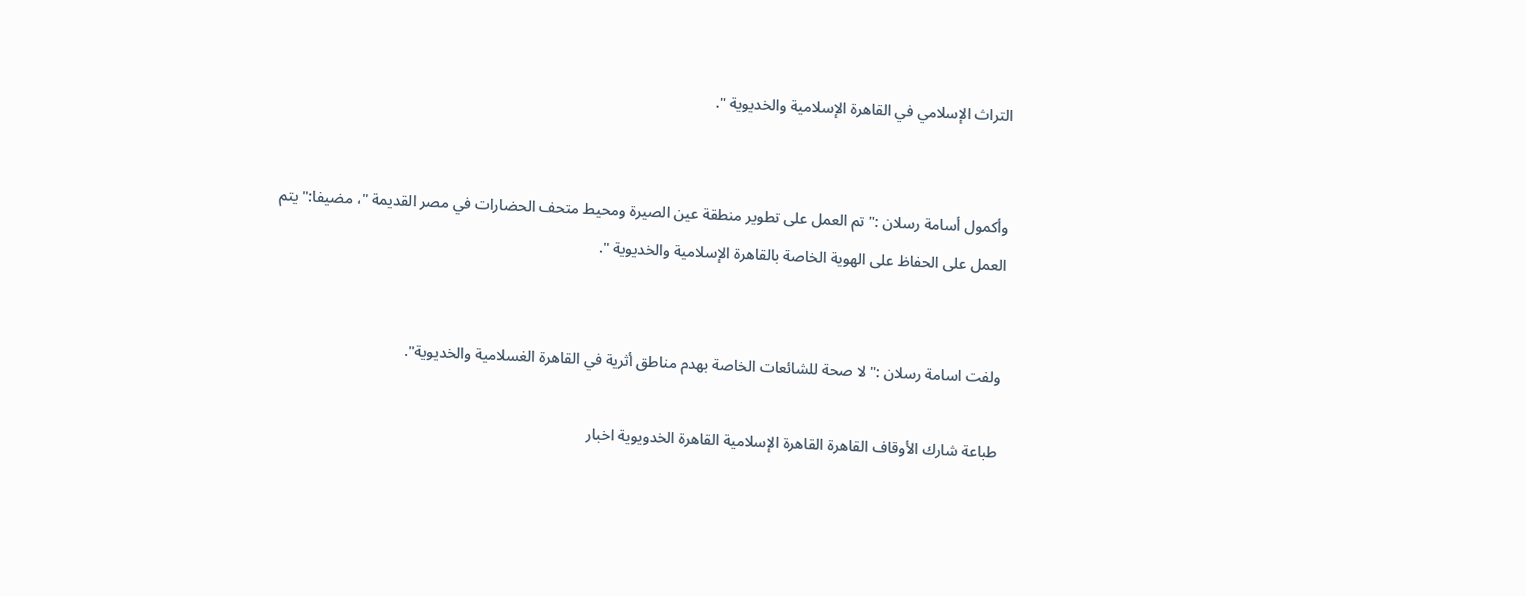التراث الإسلامي في القاهرة الإسلامية والخديوية ".


وأكمول أسامة رسلان :" تم العمل على تطوير منطقة عين الصيرة ومحيط متحف الحضارات في مصر القديمة "، مضيفا:" يتم العمل على الحفاظ على الهوية الخاصة بالقاهرة الإسلامية والخديوية ".


ولفت اسامة رسلان :" لا صحة للشائعات الخاصة بهدم مناطق أثرية في القاهرة الغسلامية والخديوية".

طباعة شارك الأوقاف القاهرة القاهرة الإسلامية القاهرة الخدويوية اخبار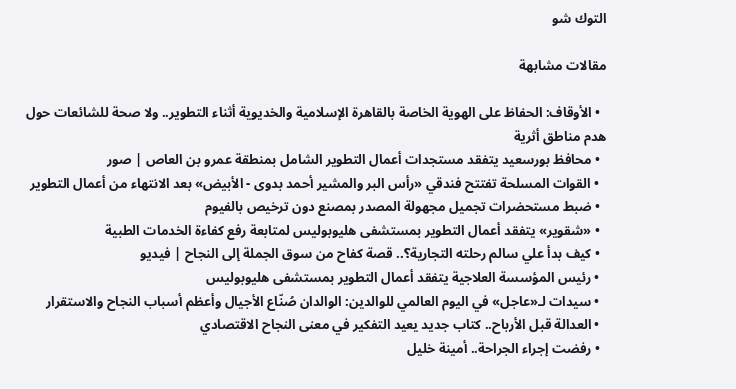التوك شو

مقالات مشابهة

  • الأوقاف: الحفاظ على الهوية الخاصة بالقاهرة الإسلامية والخديوية أثناء التطوير.. ولا صحة للشائعات حول هدم مناطق أثرية
  • محافظ بورسعيد يتفقد مستجدات أعمال التطوير الشامل بمنطقة عمرو بن العاص | صور
  • القوات المسلحة تفتتح فندقي «رأس البر والمشير أحمد بدوى - الأبيض» بعد الانتهاء من أعمال التطوير
  • ضبط مستحضرات تجميل مجهولة المصدر بمصنع دون ترخيص بالفيوم
  • «شقوير» يتفقد أعمال التطوير بمستشفى هليوبوليس لمتابعة رفع كفاءة الخدمات الطبية
  • كيف بدأ علي سالم رحلته التجارية؟.. قصة كفاح من سوق الجملة إلى النجاح | فيديو
  • رئيس المؤسسة العلاجية يتفقد أعمال التطوير بمستشفى هليوبوليس
  • سيدات لـ«عاجل» في اليوم العالمي للوالدين: الوالدان صُنّاع الأجيال وأعظم أسباب النجاح والاستقرار
  • العدالة قبل الأرباح.. كتاب جديد يعيد التفكير في معنى النجاح الاقتصادي
  • رفضت إجراء الجراحة.. أمينة خليل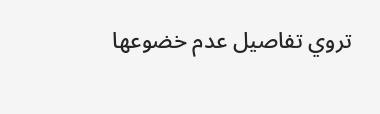تروي تفاصيل عدم خضوعها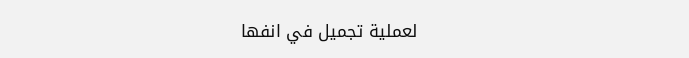لعملية تجميل في انفها